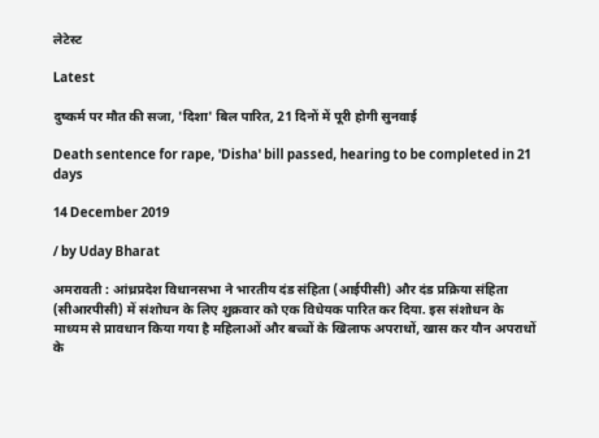लेटेस्ट

Latest

दुष्कर्म पर मौत की सजा, 'दिशा' बिल पारित, 21 दिनों में पूरी होगी सुनवाई

Death sentence for rape, 'Disha' bill passed, hearing to be completed in 21 days

14 December 2019

/ by Uday Bharat

अमरावती : आंध्रप्रदेश विधानसभा ने भारतीय दंड संहिता (आईपीसी) और दंड प्रक्रिया संहिता (सीआरपीसी) में संशोधन के लिए शुक्रवार को एक विधेयक पारित कर दिया. इस संशोधन के माध्यम से प्रावधान किया गया है महिलाओं और बच्चों के खिलाफ अपराधों, खास कर यौन अपराधों के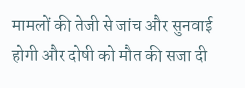मामलों की तेजी से जांच और सुनवाई होगी और दोषी को मौत की सजा दी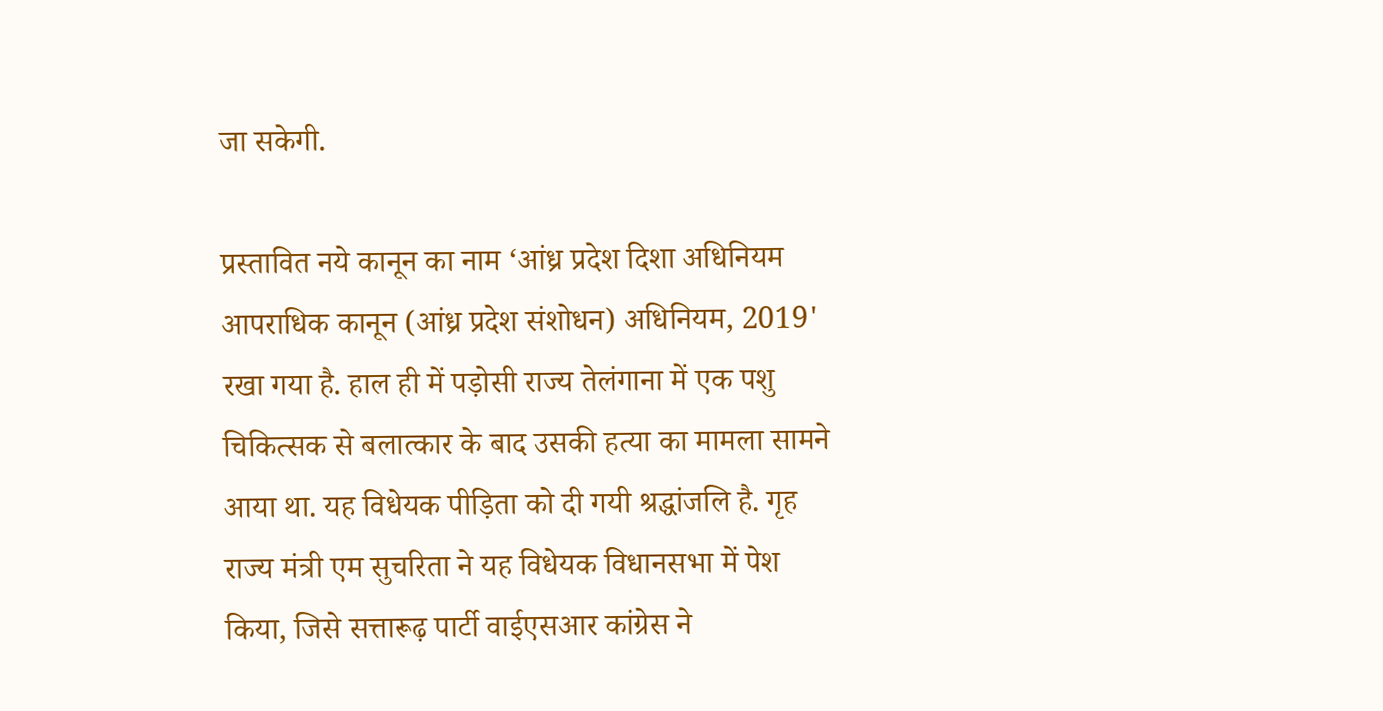जा सकेगी.

प्रस्तावित नये कानून का नाम ‘आंध्र प्रदेश दिशा अधिनियम आपराधिक कानून (आंध्र प्रदेश संशोधन) अधिनियम, 2019' रखा गया है. हाल ही में पड़ोसी राज्य तेलंगाना में एक पशु चिकित्सक से बलात्कार के बाद उसकी हत्या का मामला सामने आया था. यह विधेयक पीड़िता को दी गयी श्रद्धांजलि है. गृह राज्य मंत्री एम सुचरिता ने यह विधेयक विधानसभा में पेश किया, जिसे सत्तारूढ़ पार्टी वाईएसआर कांग्रेस ने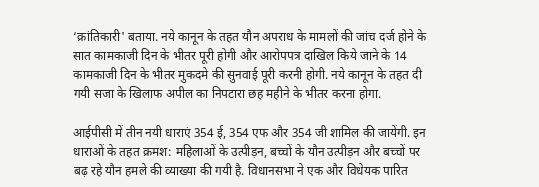‘क्रांतिकारी' बताया. नये कानून के तहत यौन अपराध के मामलों की जांच दर्ज होने के सात कामकाजी दिन के भीतर पूरी होगी और आरोपपत्र दाखिल किये जाने के 14 कामकाजी दिन के भीतर मुकदमे की सुनवाई पूरी करनी होगी. नये कानून के तहत दी गयी सजा के खिलाफ अपील का निपटारा छह महीने के भीतर करना होगा.

आईपीसी में तीन नयी धाराएं 354 ई, 354 एफ और 354 जी शामिल की जायेंगी. इन धाराओं के तहत क्रमश: महिलाओं के उत्पीड़न, बच्चों के यौन उत्पीड़न और बच्चों पर बढ़ रहे यौन हमले की व्याख्या की गयी है. विधानसभा ने एक और विधेयक पारित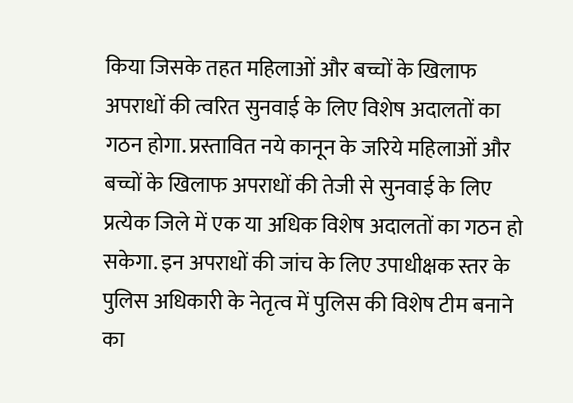किया जिसके तहत महिलाओं और बच्चों के खिलाफ अपराधों की त्वरित सुनवाई के लिए विशेष अदालतों का गठन होगा. प्रस्तावित नये कानून के जरिये महिलाओं और बच्चों के खिलाफ अपराधों की तेजी से सुनवाई के लिए प्रत्येक जिले में एक या अधिक विशेष अदालतों का गठन हो सकेगा. इन अपराधों की जांच के लिए उपाधीक्षक स्तर के पुलिस अधिकारी के नेतृत्व में पुलिस की विशेष टीम बनाने का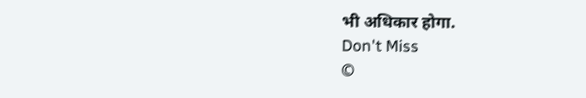भी अधिकार होगा.
Don't Miss
©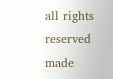all rights reserved
made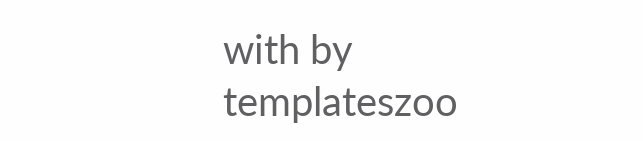with by templateszoo